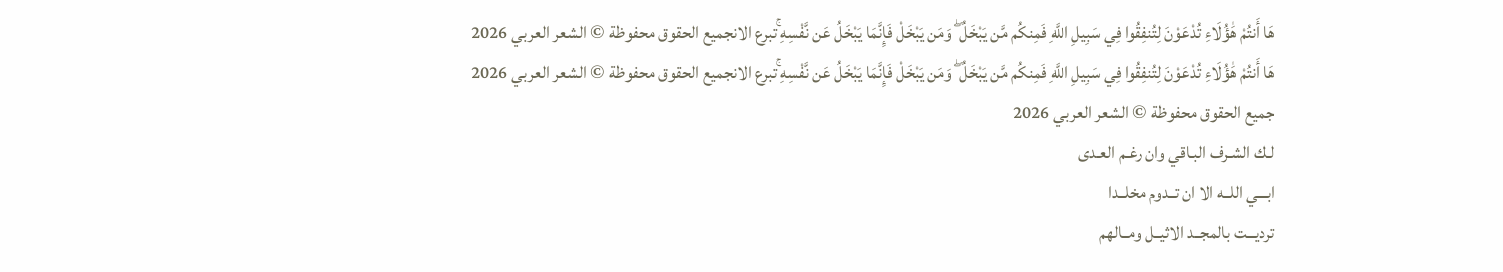هَا أَنتُمْ هَٰؤُلَاءِ تُدْعَوْنَ لِتُنفِقُوا فِي سَبِيلِ اللَّهِ فَمِنكُم مَّن يَبْخَلُ ۖ وَمَن يَبْخَلْ فَإِنَّمَا يَبْخَلُ عَن نَّفْسِهِ ۚتبرع الانجميع الحقوق محفوظة © الشعر العربي 2026
هَا أَنتُمْ هَٰؤُلَاءِ تُدْعَوْنَ لِتُنفِقُوا فِي سَبِيلِ اللَّهِ فَمِنكُم مَّن يَبْخَلُ ۖ وَمَن يَبْخَلْ فَإِنَّمَا يَبْخَلُ عَن نَّفْسِهِ ۚتبرع الانجميع الحقوق محفوظة © الشعر العربي 2026
جميع الحقوق محفوظة © الشعر العربي 2026
لـك الشـرف البـاقي وان رغـم العـدى
ابـــي اللــه الا ان تــدوم مخلــدا
ترديـــت بالمجــد الاثيــل ومــالهم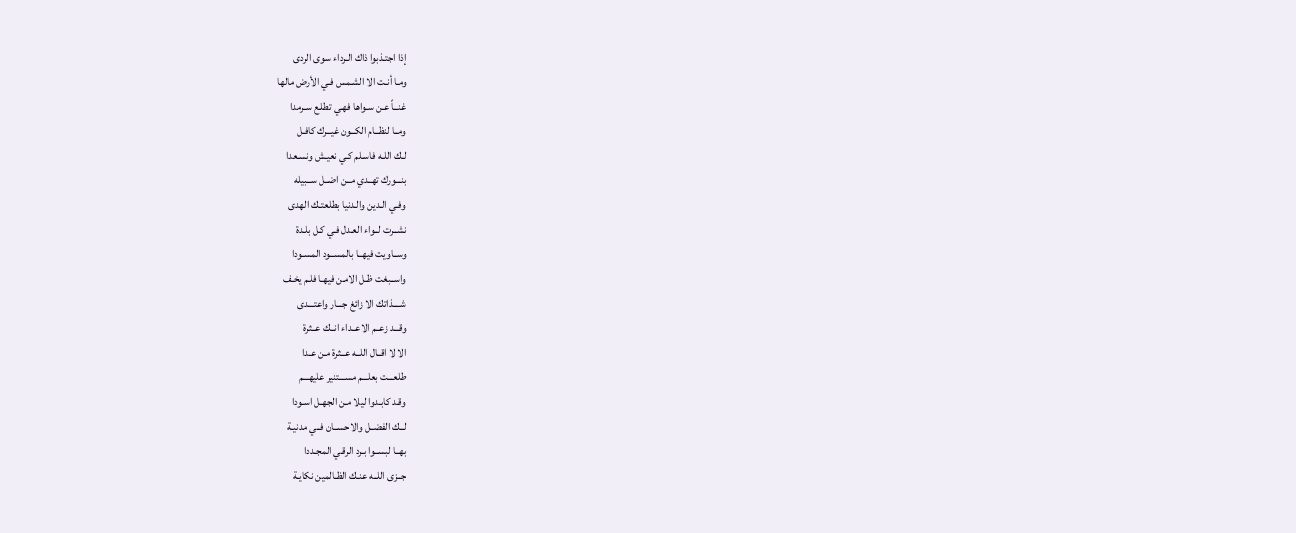إذا اجتـذبوا ذاك الـرداء سوى الردى
ومـا أنـت الا الشـمس فـي الأرض مالها
غنــاً عـن سـواها فهـي تطلـع سـرمدا
ومــا لنظــام الكــون غيــرك كافـل
لـك اللـه فاسـلم كـي نعيـش ونسـعدا
بنـــورك تهــدي مــن اضــل ســبيله
وفـي الـدين والـدنيا بطلعتـك الهدى
نشــرت لــواء العـدل فـي كـل بلـدة
وســاويت فيهــا بالمســود المسـودا
واســبغت ظـل الامـن فيهـا فلـم يخـف
شــــذاتك الا زائغ جـــار واعتـــدى
وقـــد زعــم الاعــداء انــك عــثرة
الا لا اقــال اللــه عــثرة مـن عـدا
طلعـــت بعلـــم مســـتنير عليهـــم
وقـد كابـدوا ليلا مـن الجهـل اسـودا
لــك الفضــل والاحســان فــي مدنيـة
بهــا لبســوا بـرد الرقـي المجـددا
جــزى اللــه عنـك الظـالمين نكايـة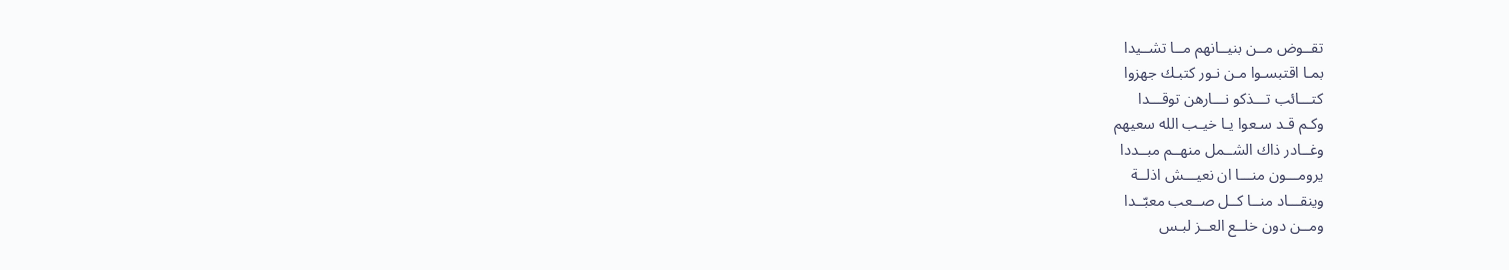تقــوض مــن بنيــانهم مــا تشــيدا
بمـا اقتبسـوا مـن نـور كتبـك جهزوا
كتـــائب تـــذكو نـــارهن توقـــدا
وكـم قـد سـعوا يـا خيـب الله سعيهم
وغــادر ذاك الشــمل منهــم مبــددا
يرومـــون منـــا ان نعيـــش اذلــة
وينقـــاد منــا كــل صــعب معبّــدا
ومــن دون خلــع العــز لبـس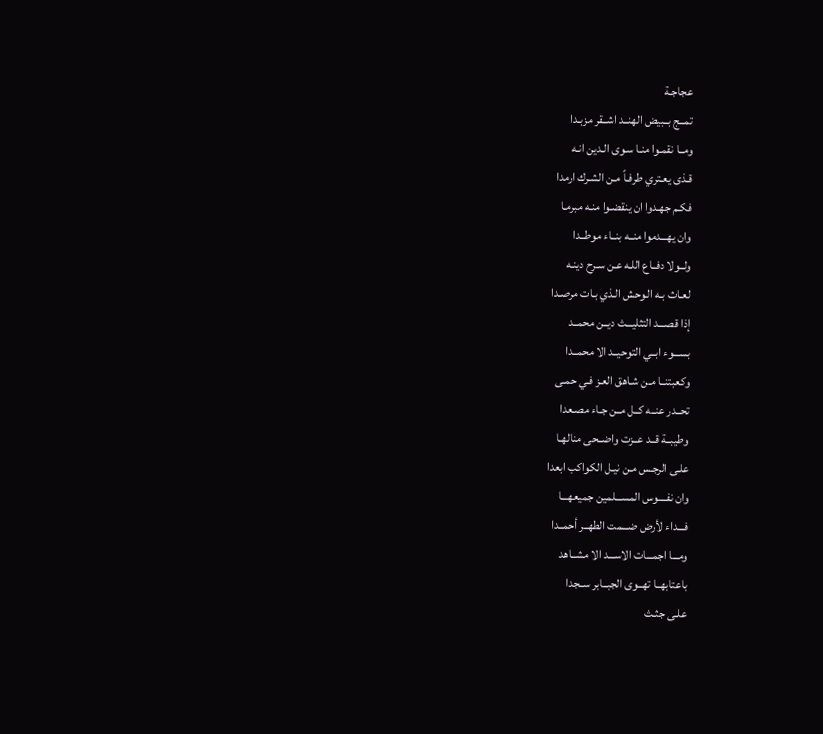عجاجـة
تمــج بــبيض الهنــد اشــقر مزبـدا
ومــا نقمـوا منـا سـوى الـدين انـه
قـذى يعـتري طرفـاً مـن الشـرك ارمدا
فكـم جهـدوا ان ينقضـوا منـه مبرمـا
وان يهـــدموا منــه بنــاء موطــدا
ولــولا دفــاع اللـه عـن سـرح دينـه
لعـاث بـه الـوحش الـذي بـات مرصـدا
إذا قصـــد التثليـــث ديــن محمــد
بســـوء ابــي التوحيــد الا محمــدا
وكعبتنــا مـن شـاهق العـز فـي حمـى
تحــدر عنــه كــل مــن جـاء مصـعدا
وطيبــة قــد عــزت واضــحى منالهـا
علـى الرجـس مـن نيـل الكواكب ابعدا
وان نفــــوس المســـلمين جميعهـــا
فـــداء لأرض ضـــمت الطهــر أحمــدا
ومـــا اجمـــات الاســـد الا مشــاهد
باعتابهــا تهــوى الجبــابر ســجدا
علـى جثـث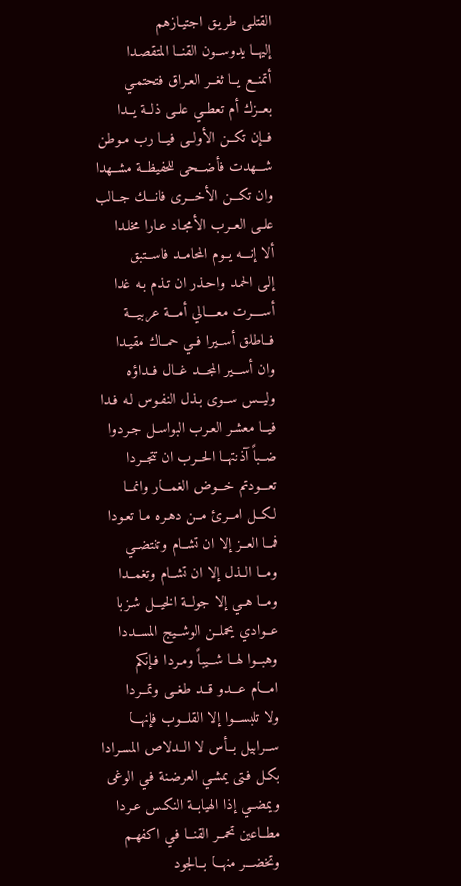القتلـى طريـق اجتيـازهم
إليهــا يدوســون القنــا المتقصـدا
أتمنــع يــا ثغــر العـراق فتحتمـي
بعــزك أم تعطــي علــى ذلــة يــدا
فــإن تكــن الأولــى فيــا رب مـوطن
شـــهدت فأضـــحى للحفيظــة مشــهدا
وان تكـــن الأخـــرى فانـــك جــالب
علــى العــرب الأمجـاد عـارا مخلـدا
ألا إنـــه يــوم المحامــد فاســتبق
إلـى الحمـد واحـذر ان تـذم بـه غدا
أســــرت معــــالي أمـــة عربيـــة
فــاطلق أســيرا فــي حمــاك مقيـدا
وان أســـير المجـــد غــال فــداؤه
وليــس ســوى بـذل النفـوس لـه فـدا
فيــا معشـر العـرب البواسـل جـردوا
ضــباً آذنتهــا الحــرب ان تتجــردا
تعـــودتم خـــوض الغمـــار وانمــا
لكــل امــرئ مــن دهـره مـا تعـودا
فمــا العــز إلا ان تشــام وتنتضــي
ومــا الــذل إلا ان تشــام وتغمــدا
ومــا هــي إلا جولــة الخيــل شـزبا
عــوادي يحملــن الوشــيج المســددا
وهبــوا لهــا شــيباً ومـردا فـإنكم
امـــام عـــدو قــد طغــى وتمــردا
ولا تلبســـوا إلا القلـــوب فإنهـــا
ســرابيل بــأس لا الــدلاص المسـرادا
بكـل فـتى يمشـي العرضـنة فـي الوغى
ويمضــي إذا الهيابــة النكـس عـردا
مطــاعين تحمــر القنــا فـي اكفهـم
وتخضـــر منهـــا بــالجود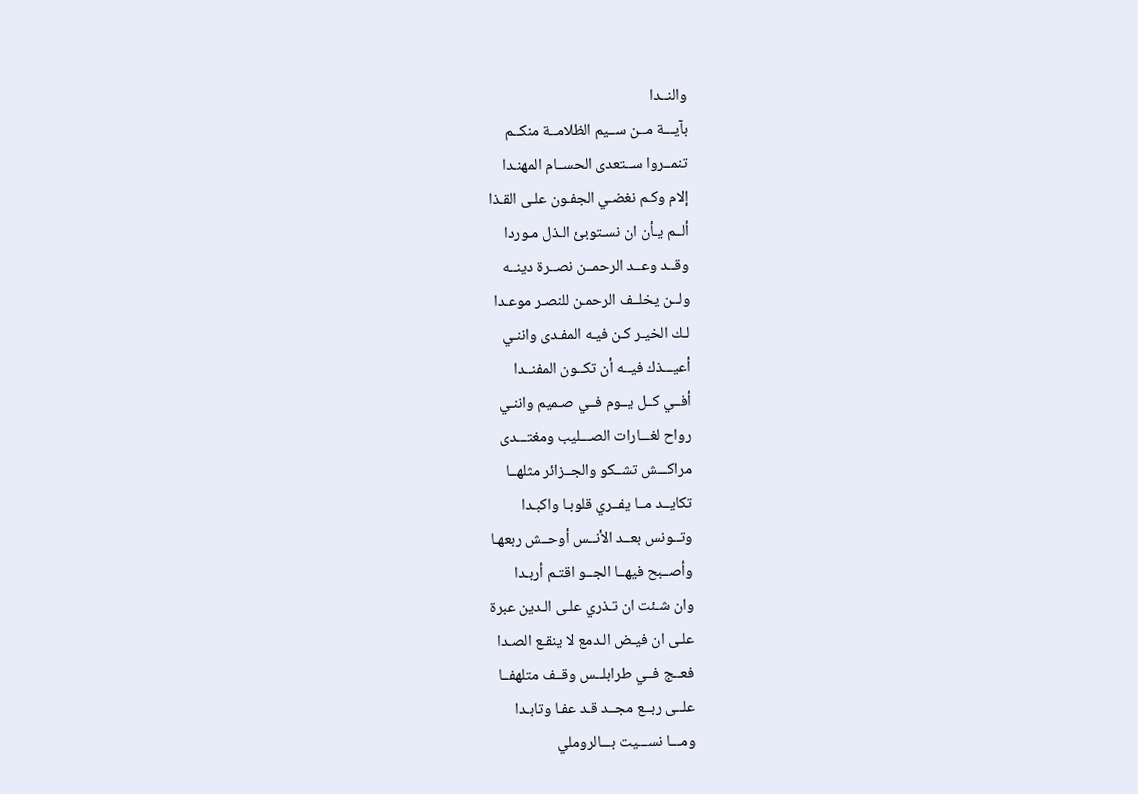والنــدا
بآيـــة مــن ســيم الظلامــة منكــم
تنمــروا ســتعدى الحســام المهنـدا
إلام وكـم نغضـي الجفـون علـى القـذا
ألــم يـأن ان نسـتوبئ الـذل مـوردا
وقــد وعــد الرحمــن نصــرة دينــه
ولــن يخلــف الرحمـن للنصـر موعـدا
لـك الخيـر كـن فيـه المفـدى واننـي
أعيـــذك فيــه أن تكــون المفنــدا
أفــي كــل يــوم فــي صـميم واننـي
رواح لغـــارات الصـــليب ومغتـــدى
مراكـــش تشــكو والجــزائر مثلهــا
تكايــد مــا يفــري قلوبـا واكبـدا
وتــونس بعــد الأنــس أوحــش ربعهـا
وأصــبح فيهــا الجــو اقتـم أربـدا
وان شـئت ان تـذري علـى الـدين عبرة
علـى ان فيـض الـدمع لا ينقـع الصـدا
فعــج فــي طرابلــس وقــف متلهفــا
علــى ربــع مجــد قـد عفـا وتابـدا
ومـــا نســـيت بـــالروملي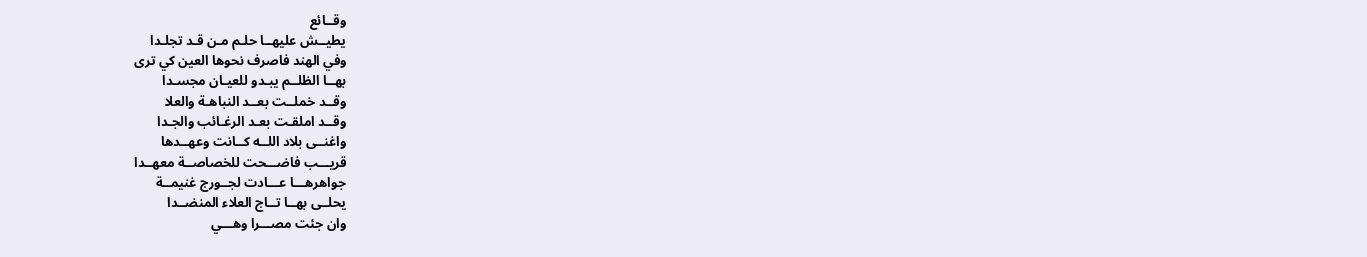وقــائع
يطيــش عليهــا حلـم مـن قـد تجلـدا
وفي الهند فاصرف نحوها العين كي ترى
بهــا الظلــم يبـدو للعيـان مجسـدا
وقــد خملــت بعــد النباهـة والعلا
وقــد املقـت بعـد الرغـائب والجـدا
واغنــى بلاد اللــه كــانت وعهــدها
قريـــب فاضـــحت للخصاصــة معهــدا
جواهرهـــا عـــادت لجــورج غنيمــة
يحلــى بهــا تــاج العلاء المنضــدا
وان جئت مصـــرا وهـــي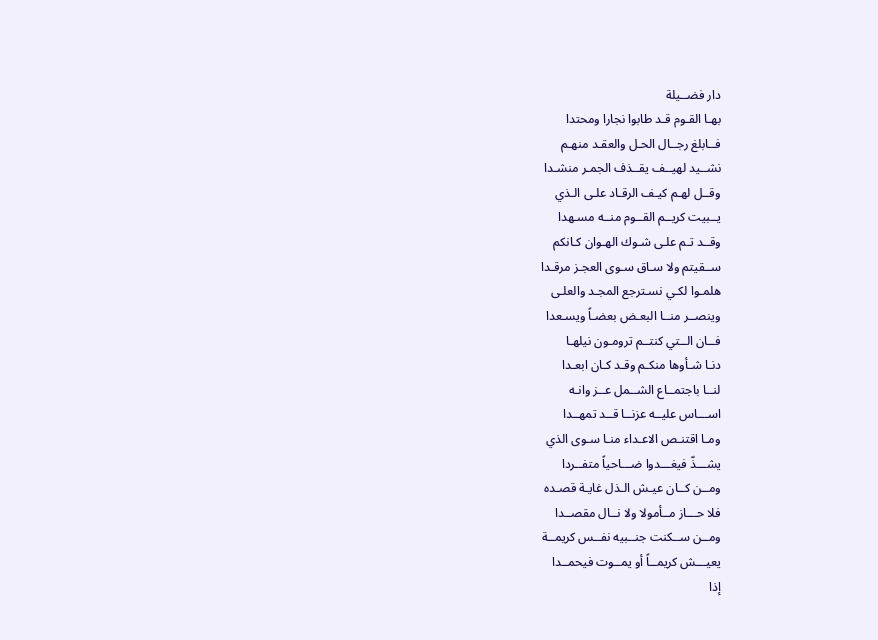دار فضــيلة
بهـا القـوم قـد طابوا نجارا ومحتدا
فــابلغ رجــال الحـل والعقـد منهـم
نشــيد لهيــف يقــذف الجمـر منشـدا
وقــل لهـم كيـف الرقـاد علـى الـذي
يــبيت كريــم القــوم منــه مسـهدا
وقــد تـم علـى شـوك الهـوان كـانكم
ســقيتم ولا سـاق سـوى العجـز مرقـدا
هلمـوا لكـي نسـترجع المجـد والعلـى
وينصــر منــا البعـض بعضـاً ويسـعدا
فــان الــتي كنتــم ترومـون نيلهـا
دنـا شـأوها منكـم وقـد كـان ابعـدا
لنــا باجتمــاع الشــمل عــز وانـه
اســـاس عليــه عزنــا قــد تمهــدا
ومـا اقتنـص الاعـداء منـا سـوى الذي
يشـــذّ فيغـــدوا ضـــاحياً متفــردا
ومــن كــان عيـش الـذل غايـة قصـده
فلا حـــاز مــأمولا ولا نــال مقصــدا
ومــن ســكنت جنــبيه نفــس كريمــة
يعيـــش كريمــاً أو يمــوت فيحمــدا
إذا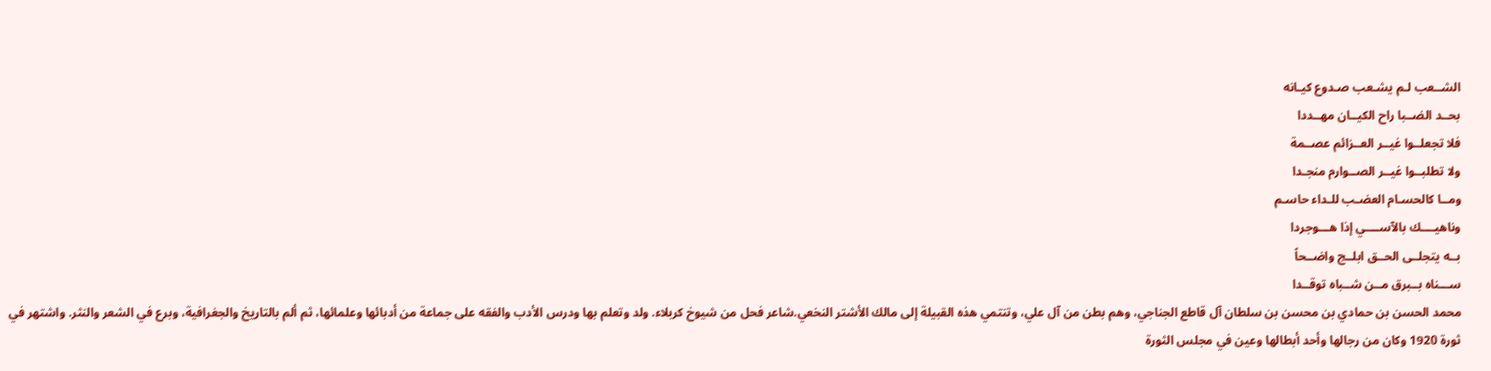الشــعب لـم يشـعب صـدوع كيـانه
بحــد الضــبا راح الكيــان مهــددا
فلا تجعلــوا غيــر العــزائم عصــمة
ولا تطلبــوا غيــر الصــوارم منجـدا
ومــا كالحسـام العضـب للـداء حاسـم
وناهيــــك بالآســــي إذا هـــوجردا
بــه يتجلــى الحــق ابلــج واضــحاً
ســـناه بــبرق مــن شــباه توقــدا
محمد الحسن بن حمادي بن محسن بن سلطان آل قاطع الجناجي، وهم بطن من آل علي، وتنتمي هذه القبيلة إلى مالك الأشتر النخعي.شاعر فحل من شيوخ كربلاء. ولد وتعلم بها ودرس الأدب والفقه على جماعة من أدبائها وعلمائها، ثم ألم بالتاريخ والجغرافية، وبرع في الشعر والنثر. واشتهر في ثورة 1920 وكان من رجالها وأحد أبطالها وعين في مجلس الثورة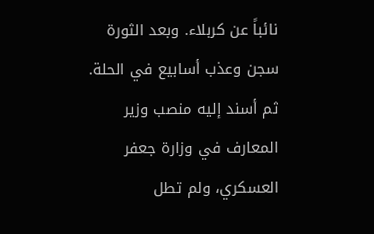نائباً عن كربلاء. وبعد الثورة سجن وعذب أسابيع في الحلة. ثم أسند إليه منصب وزير المعارف في وزارة جعفر العسكري، ولم تطل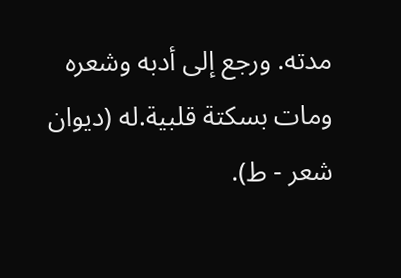مدته. ورجع إلى أدبه وشعره ومات بسكتة قلبية.له (ديوان شعر - ط).